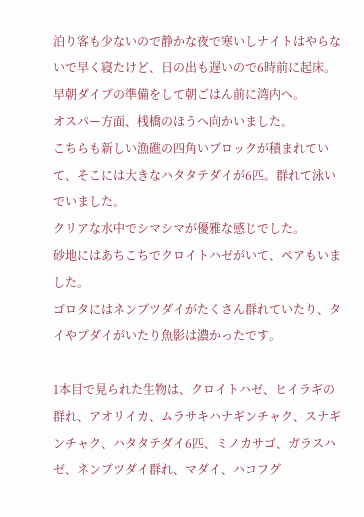泊り客も少ないので静かな夜で寒いしナイトはやらないで早く寝たけど、日の出も遅いので6時前に起床。
早朝ダイブの準備をして朝ごはん前に湾内へ。
オスパー方面、桟橋のほうへ向かいました。
こちらも新しい漁礁の四角いブロックが積まれていて、そこには大きなハタタテダイが6匹。群れて泳いでいました。
クリアな水中でシマシマが優雅な感じでした。
砂地にはあちこちでクロイトハゼがいて、ペアもいました。
ゴロタにはネンブツダイがたくさん群れていたり、タイやブダイがいたり魚影は濃かったです。

1本目で見られた生物は、クロイトハゼ、ヒイラギの群れ、アオリイカ、ムラサキハナギンチャク、スナギンチャク、ハタタテダイ6匹、ミノカサゴ、ガラスハゼ、ネンブツダイ群れ、マダイ、ハコフグ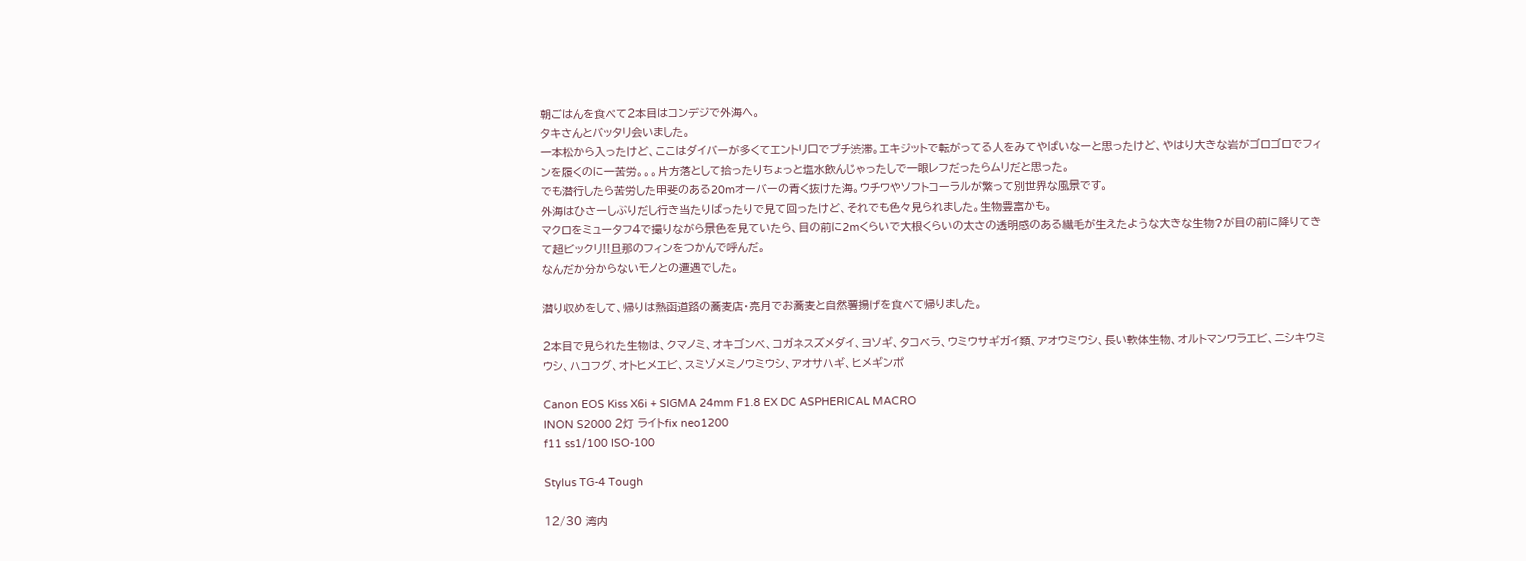朝ごはんを食べて2本目はコンデジで外海へ。
タキさんとバッタリ会いました。
一本松から入ったけど、ここはダイバーが多くてエントリ口でプチ渋滞。エキジットで転がってる人をみてやばいなーと思ったけど、やはり大きな岩がゴロゴロでフィンを履くのに一苦労。。。片方落として拾ったりちょっと塩水飲んじゃったしで一眼レフだったらムリだと思った。
でも潜行したら苦労した甲斐のある20mオーバーの青く抜けた海。ウチワやソフトコーラルが繁って別世界な風景です。
外海はひさーしぶりだし行き当たりばったりで見て回ったけど、それでも色々見られました。生物豊富かも。
マクロをミュータフ4で撮りながら景色を見ていたら、目の前に2mくらいで大根くらいの太さの透明感のある繊毛が生えたような大きな生物?が目の前に降りてきて超ビックリ!!旦那のフィンをつかんで呼んだ。
なんだか分からないモノとの遭遇でした。

潜り収めをして、帰りは熱函道路の蕎麦店・亮月でお蕎麦と自然薯揚げを食べて帰りました。

2本目で見られた生物は、クマノミ、オキゴンベ、コガネスズメダイ、ヨソギ、タコベラ、ウミウサギガイ類、アオウミウシ、長い軟体生物、オルトマンワラエビ、ニシキウミウシ、ハコフグ、オトヒメエビ、スミゾメミノウミウシ、アオサハギ、ヒメギンポ

Canon EOS Kiss X6i + SIGMA 24mm F1.8 EX DC ASPHERICAL MACRO
INON S2000 2灯 ライトfix neo1200
f11 ss1/100 ISO-100

Stylus TG-4 Tough

12/30 湾内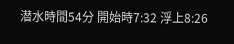潜水時間54分 開始時7:32 浮上8:26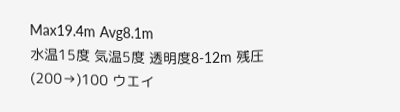Max19.4m Avg8.1m
水温15度 気温5度 透明度8-12m 残圧(200→)100 ウエイ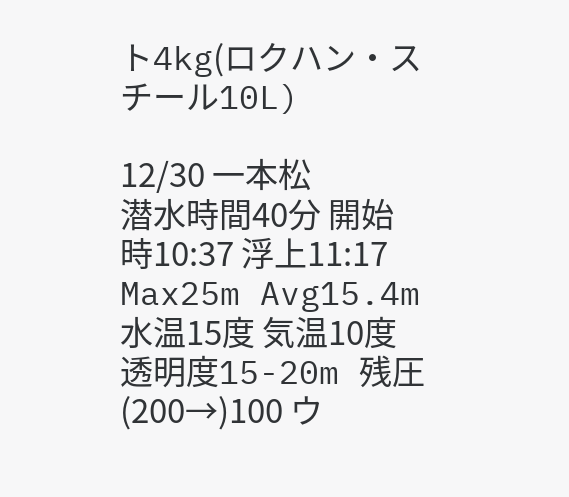ト4kg(ロクハン・スチール10L)

12/30 一本松
潜水時間40分 開始時10:37 浮上11:17 Max25m Avg15.4m
水温15度 気温10度 透明度15-20m 残圧(200→)100 ウ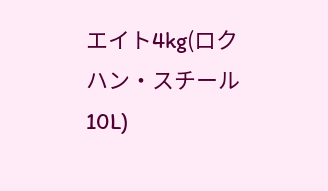エイト4kg(ロクハン・スチール10L)